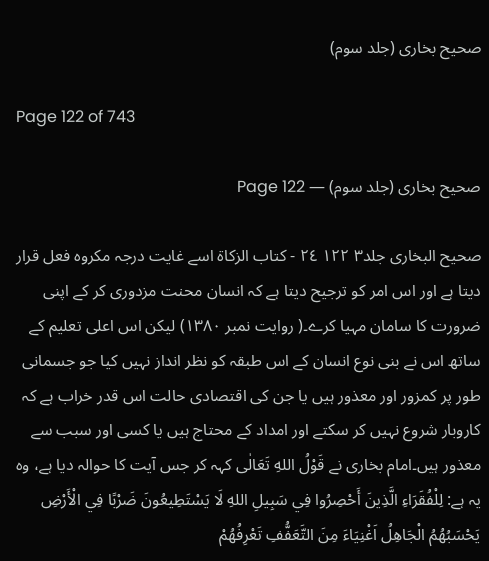صحیح بخاری (جلد سوم)

Page 122 of 743

صحیح بخاری (جلد سوم) — Page 122

صحيح البخاری جلد۳ ۱۲۲ ٢٤ - كتاب الزكاة اسے غایت درجہ مکروہ فعل قرار دیتا ہے اور اس امر کو ترجیح دیتا ہے کہ انسان محنت مزدوری کر کے اپنی ضرورت کا سامان مہیا کرے۔( روایت نمبر ۱۳۸۰) لیکن اس اعلی تعلیم کے ساتھ اس نے بنی نوع انسان کے اس طبقہ کو نظر انداز نہیں کیا جو جسمانی طور پر کمزور اور معذور ہیں یا جن کی اقتصادی حالت اس قدر خراب ہے کہ کاروبار شروع نہیں کر سکتے اور امداد کے محتاج ہیں یا کسی اور سبب سے معذور ہیں۔امام بخاری نے قَوْلُ اللهِ تَعَالٰی کہہ کر جس آیت کا حوالہ دیا ہے، وہ یہ ہے: لِلْفُقَرَاءِ الَّذِينَ أَحْصِرُوا فِي سَبِيلِ اللهِ لَا يَسْتَطِيعُونَ ضَرْبًا فِي الْأَرْضِ يَحْسَبُهُمُ الْجَاهِلُ اَغْنِيَاءَ مِنَ التَّعَفُّفِ تَعْرِفُهُمْ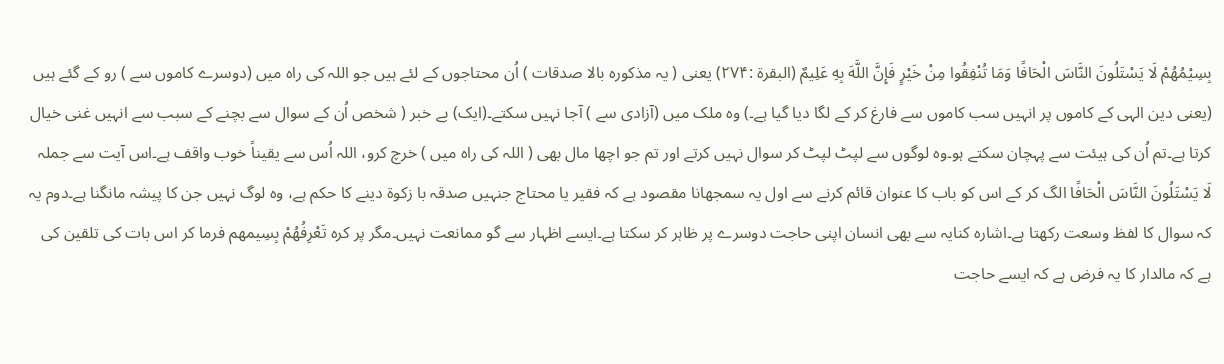بِسِيْمُهُمْ لَا يَسْتَلُونَ النَّاسَ الْحَافًا وَمَا تُنْفِقُوا مِنْ خَيْرٍ فَإِنَّ اللَّهَ بِهِ عَلِيمٌ (البقرة :۲۷۴) یعنی ( یہ مذکورہ بالا صدقات ) اُن محتاجوں کے لئے ہیں جو اللہ کی راہ میں (دوسرے کاموں سے ) رو کے گئے ہیں (یعنی دین الہی کے کاموں پر انہیں سب کاموں سے فارغ کر کے لگا دیا گیا ہے۔) وہ ملک میں (آزادی سے ) آجا نہیں سکتے۔(ایک) بے خبر ( شخص اُن کے سوال سے بچنے کے سبب سے انہیں غنی خیال کرتا ہے۔تم اُن کی ہیئت سے پہچان سکتے ہو۔وہ لوگوں سے لپٹ لپٹ کر سوال نہیں کرتے اور تم جو اچھا مال بھی ( اللہ کی راہ میں ) خرچ کرو، اللہ اُس سے یقیناً خوب واقف ہے۔اس آیت سے جملہ لَا يَسْتَلُونَ النَّاسَ الْحَافًا الگ کر کے اس کو باب کا عنوان قائم کرنے سے اول یہ سمجھانا مقصود ہے کہ فقیر یا محتاج جنہیں صدقہ با زکوۃ دینے کا حکم ہے، وہ لوگ نہیں جن کا پیشہ مانگنا ہے۔دوم یہ کہ سوال کا لفظ وسعت رکھتا ہے۔اشارہ کنایہ سے بھی انسان اپنی حاجت دوسرے پر ظاہر کر سکتا ہے۔ایسے اظہار سے گو ممانعت نہیں۔مگر پر کرہ تَعْرِفُهُمْ بِسِيمهم فرما کر اس بات کی تلقین کی ہے کہ مالدار کا یہ فرض ہے کہ ایسے حاجت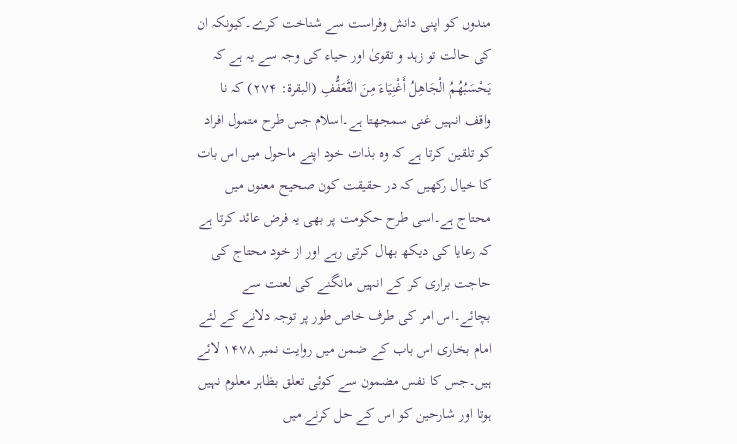مندوں کو اپنی دانش وفراست سے شناخت کرے۔کیونکہ ان کی حالت تو زہد و تقویٰ اور حیاء کی وجہ سے یہ ہے کہ يَحْسَبُهُمُ الْجَاهِلُ أَغْنِيَاءَ مِنَ التَّعَفُّفِ (البقرة: ۲۷۴) کہ نا واقف انہیں غنی سمجھتا ہے۔اسلام جس طرح متمول افراد کو تلقین کرتا ہے کہ وہ بذات خود اپنے ماحول میں اس بات کا خیال رکھیں کہ در حقیقت کون صحیح معنوں میں محتاج ہے۔اسی طرح حکومت پر بھی یہ فرض عائد کرتا ہے کہ رعایا کی دیکھ بھال کرتی رہے اور از خود محتاج کی حاجت براری کر کے انہیں مانگنے کی لعنت سے بچائے۔اس امر کی طرف خاص طور پر توجہ دلانے کے لئے امام بخاری اس باب کے ضمن میں روایت نمبر ۱۴۷۸ لائے ہیں۔جس کا نفس مضمون سے کوئی تعلق بظاہر معلوم نہیں ہوتا اور شارحین کو اس کے حل کرنے میں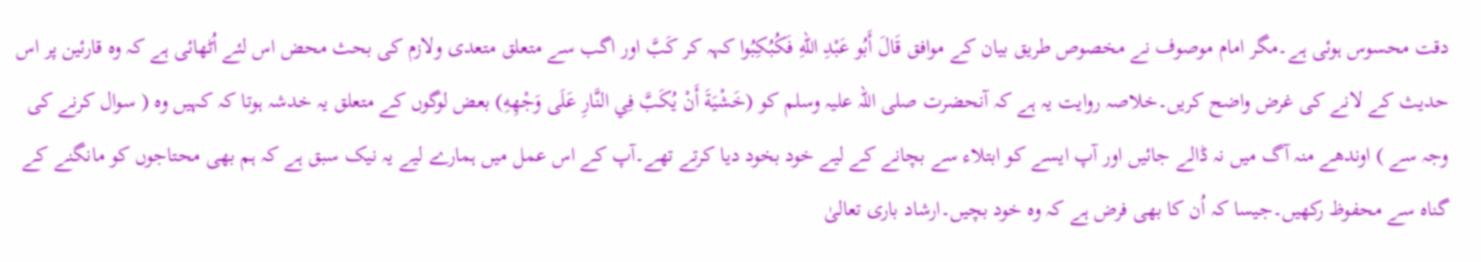دقت محسوس ہوئی ہے۔مگر امام موصوف نے مخصوص طریق بیان کے موافق قَالَ أَبُو عَبْدِ اللهِ فَكُبُكِبُوا کہہ کر كَبَّ اور اگب سے متعلق متعدی ولازم کی بحث محض اس لئے اُٹھائی ہے کہ وہ قارئین پر اس حدیث کے لانے کی غرض واضح کریں۔خلاصہ روایت یہ ہے کہ آنحضرت صلی اللہ علیہ وسلم کو (خَشْيَةَ أَنْ يُكَبَّ فِي النَّارِ عَلَى وَجْهِهِ) بعض لوگوں کے متعلق یہ خدشہ ہوتا کہ کہیں وہ ( سوال کرنے کی وجہ سے ) اوندھے منہ آگ میں نہ ڈالے جائیں اور آپ ایسے کو ابتلاء سے بچانے کے لیے خود بخود دیا کرتے تھے۔آپ کے اس عمل میں ہمارے لیے یہ نیک سبق ہے کہ ہم بھی محتاجوں کو مانگنے کے گناہ سے محفوظ رکھیں۔جیسا کہ اُن کا بھی فرض ہے کہ وہ خود بچیں۔ارشاد باری تعالیٰ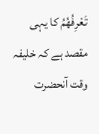تَعْرِفُهُمُ کا یہی مقصد ہے کہ خلیفہ وقت آنحضرت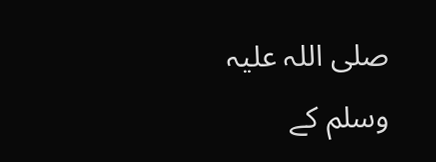صلی اللہ علیہ وسلم کے